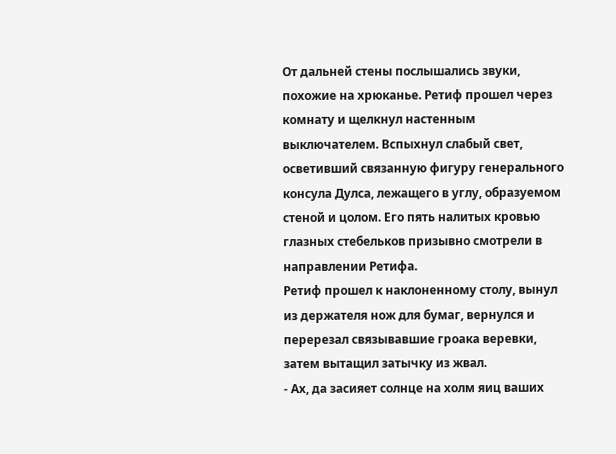От дальней стены послышались звуки, похожие на хрюканье. Ретиф прошел через комнату и щелкнул настенным выключателем. Вспыхнул слабый свет, осветивший связанную фигуру генерального консула Дулса, лежащего в углу, образуемом стеной и цолом. Его пять налитых кровью глазных стебельков призывно смотрели в направлении Ретифа.
Ретиф прошел к наклоненному столу, вынул из держателя нож для бумаг, вернулся и перерезал связывавшие гроака веревки, затем вытащил затычку из жвал.
- Ах, да засияет солнце на холм яиц ваших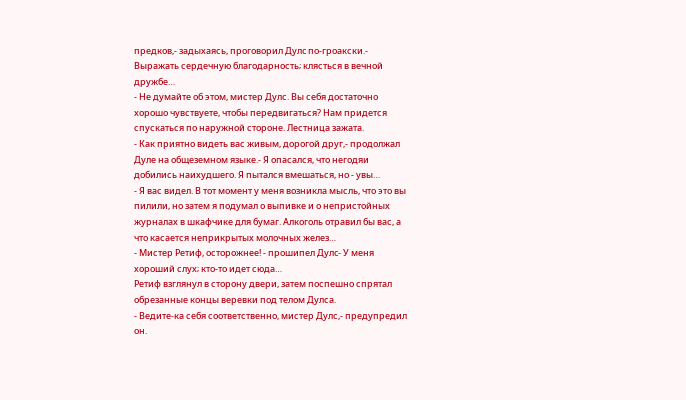предков,- задыхаясь, проговорил Дулc по-гроакски.- Выражать сердечную благодарность; клясться в вечной дружбе…
- Не думайте об этом, мистер Дулс. Вы себя достаточно хорошо чувствуете, чтобы передвигаться? Нам придется спускаться по наружной стороне. Лестница зажата.
- Как приятно видеть вас живым, дорогой друг,- продолжал Дуле на общеземном языке.- Я опасался, что негодяи добились наихудшего. Я пытался вмешаться, но - увы…
- Я вас видел. В тот момент у меня возникла мысль, что это вы пилили, но затем я подумал о выпивке и о непристойных журналах в шкафчике для бумаг. Алкоголь отравил бы вас, а что касается неприкрытых молочных желез…
- Мистер Ретиф, осторожнее! - прошипел Дулc- У меня хороший слух; кто-то идет сюда…
Ретиф взглянул в сторону двери, затем поспешно спрятал обрезанные концы веревки под телом Дулса.
- Ведите-ка себя соответственно, мистер Дулс,- предупредил он.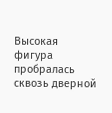Высокая фигура пробралась сквозь дверной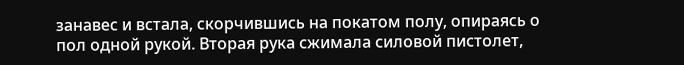занавес и встала, скорчившись на покатом полу, опираясь о пол одной рукой. Вторая рука сжимала силовой пистолет,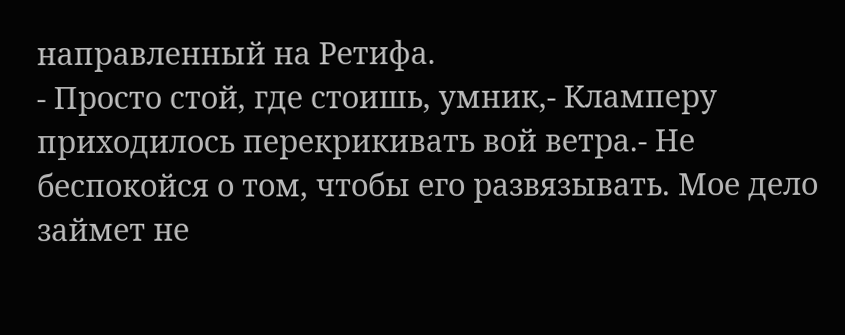направленный на Ретифа.
- Просто стой, где стоишь, умник,- Кламперу приходилось перекрикивать вой ветра.- Не беспокойся о том, чтобы его развязывать. Мое дело займет не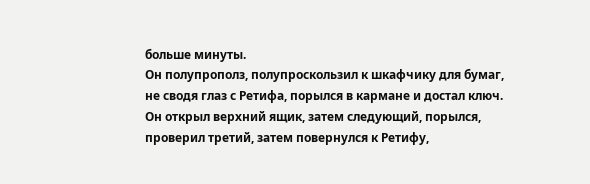больше минуты.
Он полупрополз, полупроскользил к шкафчику для бумаг, не сводя глаз с Ретифа, порылся в кармане и достал ключ. Он открыл верхний ящик, затем следующий, порылся, проверил третий, затем повернулся к Ретифу,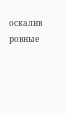оскалив ровные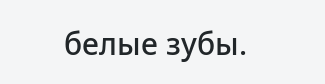белые зубы.